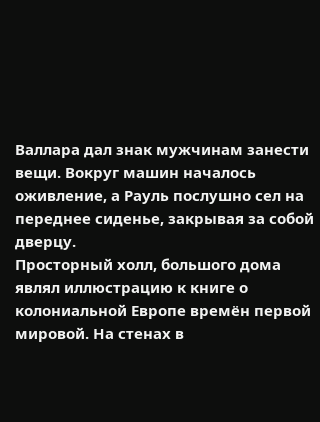Валлара дал знак мужчинам занести вещи. Вокруг машин началось оживление, а Рауль послушно сел на переднее сиденье, закрывая за собой дверцу.
Просторный холл, большого дома являл иллюстрацию к книге о колониальной Европе времён первой мировой. На стенах в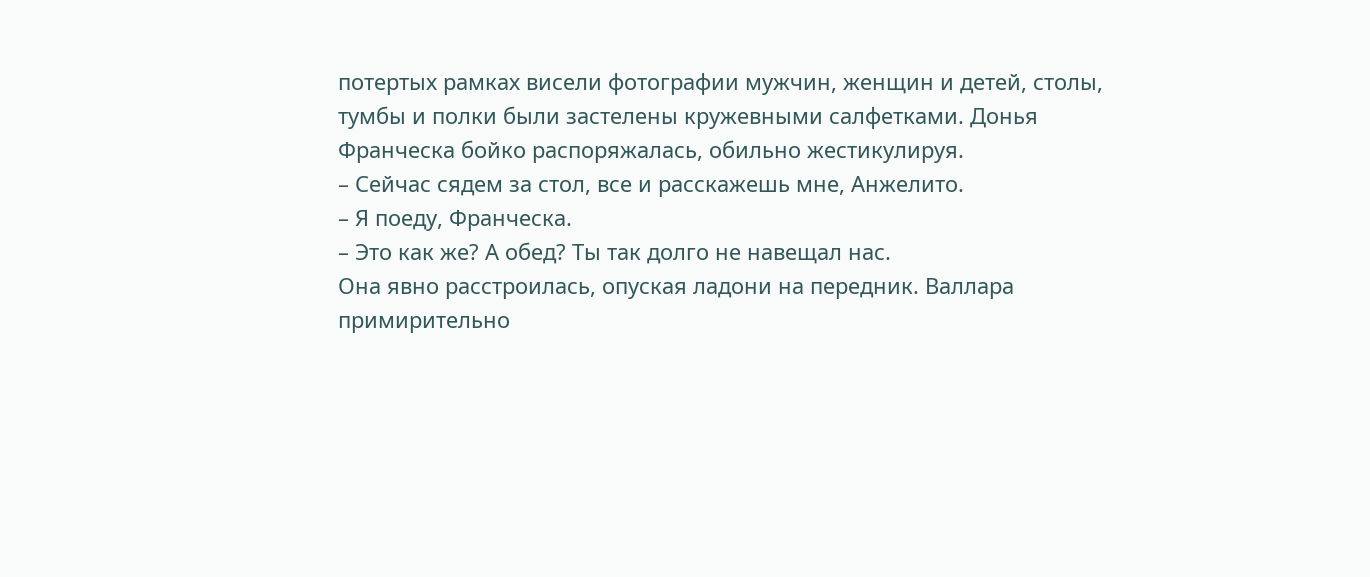потертых рамках висели фотографии мужчин, женщин и детей, столы, тумбы и полки были застелены кружевными салфетками. Донья Франческа бойко распоряжалась, обильно жестикулируя.
– Сейчас сядем за стол, все и расскажешь мне, Анжелито.
– Я поеду, Франческа.
– Это как же? А обед? Ты так долго не навещал нас.
Она явно расстроилась, опуская ладони на передник. Валлара примирительно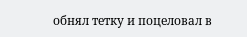обнял тетку и поцеловал в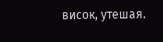висок, утешая.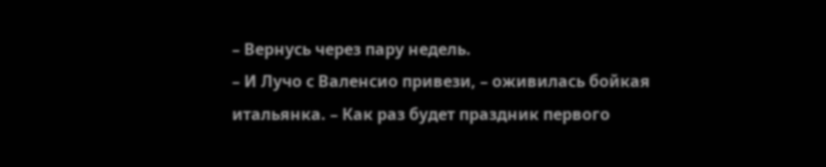– Вернусь через пару недель.
– И Лучо с Валенсио привези, – оживилась бойкая итальянка. – Как раз будет праздник первого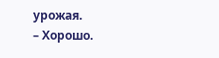урожая.
– Хорошо.